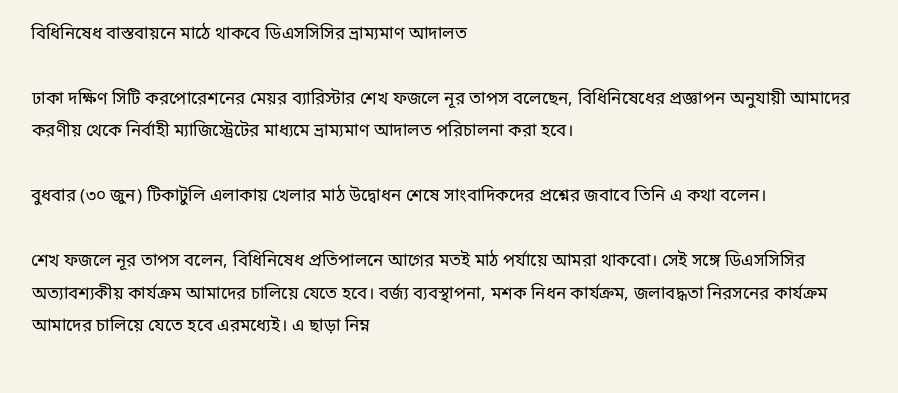বিধিনিষেধ বাস্তবায়নে মাঠে থাকবে ডিএসসিসির ভ্রাম্যমাণ আদালত

ঢাকা দক্ষিণ সিটি করপোরেশনের মেয়র ব্যারিস্টার শেখ ফজলে নূর তাপস বলেছেন, বিধিনিষেধের প্রজ্ঞাপন অনুযায়ী আমাদের করণীয় থেকে নির্বাহী ম্যাজিস্ট্রেটের মাধ্যমে ভ্রাম্যমাণ আদালত পরিচালনা করা হবে।

বুধবার (৩০ জুন) টিকাটুলি এলাকায় খেলার মাঠ উদ্বোধন শেষে সাংবাদিকদের প্রশ্নের জবাবে তিনি এ কথা বলেন।

শেখ ফজলে নূর তাপস বলেন, বিধিনিষেধ প্রতিপালনে আগের মতই মাঠ পর্যায়ে আমরা থাকবো। সেই সঙ্গে ডিএসসিসির অত্যাবশ্যকীয় কার্যক্রম আমাদের চালিয়ে যেতে হবে। বর্জ্য ব্যবস্থাপনা, মশক নিধন কার্যক্রম, জলাবদ্ধতা নিরসনের কার্যক্রম আমাদের চালিয়ে যেতে হবে এরমধ্যেই। এ ছাড়া নিম্ন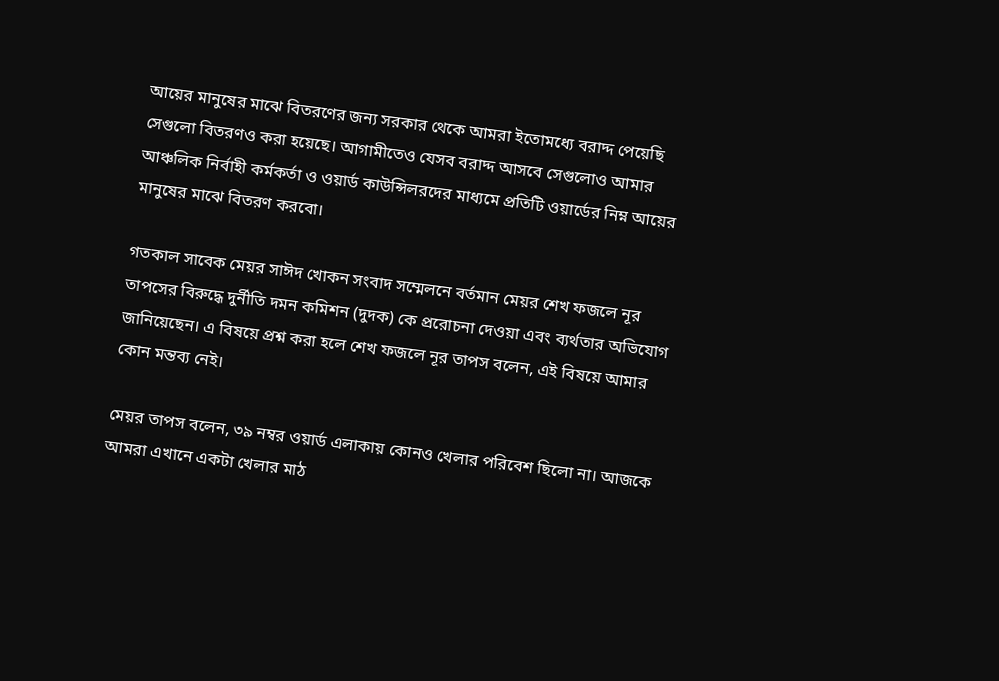আয়ের মানুষের মাঝে বিতরণের জন্য সরকার থেকে আমরা ইতোমধ্যে বরাদ্দ পেয়েছি সেগুলো বিতরণও করা হয়েছে। আগামীতেও যেসব বরাদ্দ আসবে সেগুলোও আমার আঞ্চলিক নির্বাহী কর্মকর্তা ও ওয়ার্ড কাউন্সিলরদের মাধ্যমে প্রতিটি ওয়ার্ডের নিম্ন আয়ের মানুষের মাঝে বিতরণ করবো।

গতকাল সাবেক মেয়র সাঈদ খোকন সংবাদ সম্মেলনে বর্তমান মেয়র শেখ ফজলে নূর তাপসের বিরুদ্ধে দুর্নীতি দমন কমিশন (দুদক) কে প্ররোচনা দেওয়া এবং ব্যর্থতার অভিযোগ জানিয়েছেন। এ বিষয়ে প্রশ্ন করা হলে শেখ ফজলে নূর তাপস বলেন, এই বিষয়ে আমার কোন মন্তব্য নেই।

মেয়র তাপস বলেন, ৩৯ নম্বর ওয়ার্ড এলাকায় কোনও খেলার পরিবেশ ছিলো না। আজকে আমরা এখানে একটা খেলার মাঠ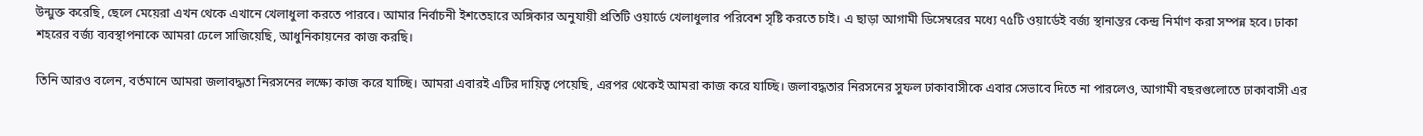উন্মুক্ত করেছি, ছেলে মেয়েরা এখন থেকে এখানে খেলাধুলা করতে পারবে। আমার নির্বাচনী ইশতেহারে অঙ্গিকার অনুযায়ী প্রতিটি ওয়ার্ডে খেলাধুলার পরিবেশ সৃষ্টি করতে চাই। এ ছাড়া আগামী ডিসেম্বরের মধ্যে ৭৫টি ওয়ার্ডেই বর্জ্য স্থানান্তর কেন্দ্র নির্মাণ করা সম্পন্ন হবে। ঢাকা শহরের বর্জ্য ব্যবস্থাপনাকে আমরা ঢেলে সাজিয়েছি, আধুনিকায়নের কাজ করছি।

তিনি আরও বলেন, বর্তমানে আমরা জলাবদ্ধতা নিরসনের লক্ষ্যে কাজ করে যাচ্ছি। আমরা এবারই এটির দায়িত্ব পেয়েছি, এরপর থেকেই আমরা কাজ করে যাচ্ছি। জলাবদ্ধতার নিরসনের সুফল ঢাকাবাসীকে এবার সেভাবে দিতে না পারলেও, আগামী বছরগুলোতে ঢাকাবাসী এর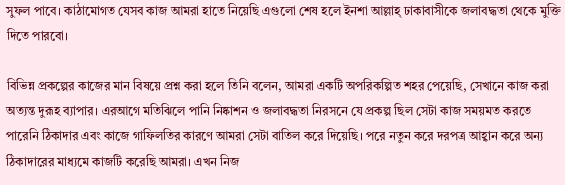সুফল পাবে। কাঠামোগত যেসব কাজ আমরা হাতে নিয়েছি এগুলো শেষ হলে ইনশা আল্লাহ্‌ ঢাকাবাসীকে জলাবদ্ধতা থেকে মুক্তি দিতে পারবো।

বিভিন্ন প্রকল্পের কাজের মান বিষয়ে প্রশ্ন করা হলে তিনি বলেন, আমরা একটি অপরিকল্পিত শহর পেয়েছি, সেখানে কাজ করা অত্যন্ত দুরূহ ব্যাপার। এরআগে মতিঝিলে পানি নিষ্কাশন ও জলাবদ্ধতা নিরসনে যে প্রকল্প ছিল সেটা কাজ সময়মত করতে পারেনি ঠিকাদার এবং কাজে গাফিলতির কারণে আমরা সেটা বাতিল করে দিয়েছি। পরে নতুন করে দরপত্র আহ্বান করে অন্য ঠিকাদারের মাধ্যমে কাজটি করেছি আমরা। এখন নিজ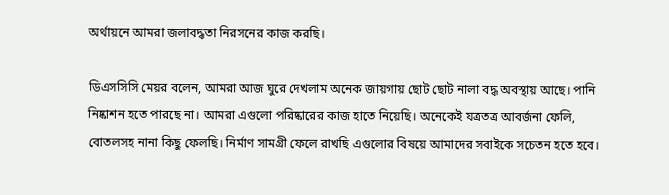অর্থায়নে আমরা জলাবদ্ধতা নিরসনের কাজ করছি।

ডিএসসিসি মেয়র বলেন, আমরা আজ ঘুরে দেখলাম অনেক জায়গায় ছোট ছোট নালা বদ্ধ অবস্থায় আছে। পানি নিষ্কাশন হতে পারছে না। আমরা এগুলো পরিষ্কারের কাজ হাতে নিয়েছি। অনেকেই যত্রতত্র আবর্জনা ফেলি, বোতলসহ নানা কিছু ফেলছি। নির্মাণ সামগ্রী ফেলে রাখছি এগুলোর বিষয়ে আমাদের সবাইকে সচেতন হতে হবে।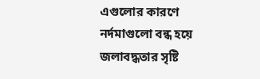এগুলোর কারণে নর্দমাগুলো বন্ধ হয়ে জলাবদ্ধতার সৃষ্টি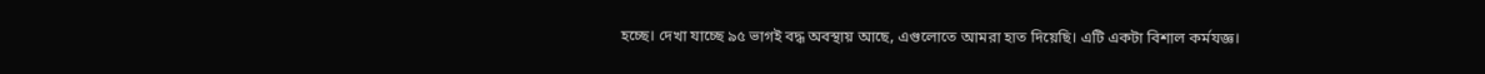হচ্ছে। দেখা যাচ্ছে ৯৫ ভাগই বদ্ধ অবস্থায় আছে, এগুলোতে আমরা হাত দিয়েছি। এটি একটা বিশাল কর্মযজ্ঞ।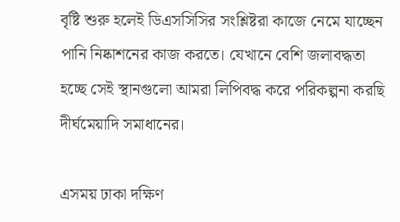বৃষ্টি শুরু হলেই ডিএসসিসির সংশ্লিষ্টরা কাজে নেমে যাচ্ছেন পানি নিষ্কাশনের কাজ করতে। যেখানে বেশি জলাবদ্ধতা হচ্ছে সেই স্থানগুলো আমরা লিপিবদ্ধ করে পরিকল্পনা করছি দীর্ঘমেয়াদি সমাধানের।

এসময় ঢাকা দক্ষিণ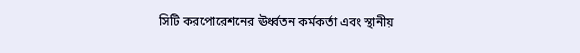সিটি করপোরেশনের ঊর্ধ্বতন কর্মকর্তা এবং স্থানীয়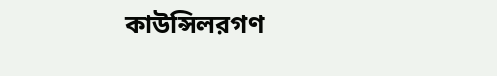কাউন্সিলরগণ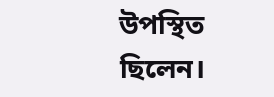উপস্থিত ছিলেন।